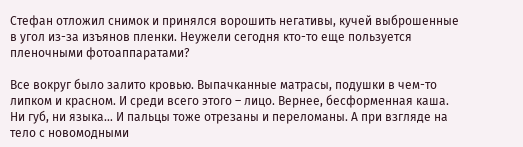Стефан отложил снимок и принялся ворошить негативы, кучей выброшенные в угол из-за изъянов пленки. Неужели сегодня кто-то еще пользуется пленочными фотоаппаратами?

Все вокруг было залито кровью. Выпачканные матрасы, подушки в чем-то липком и красном. И среди всего этого – лицо. Вернее, бесформенная каша. Ни губ, ни языка… И пальцы тоже отрезаны и переломаны. А при взгляде на тело с новомодными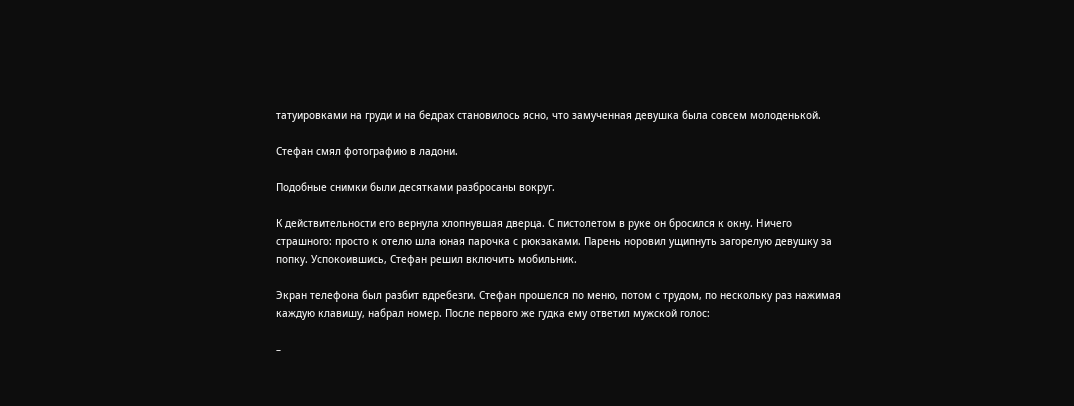татуировками на груди и на бедрах становилось ясно, что замученная девушка была совсем молоденькой.

Стефан смял фотографию в ладони.

Подобные снимки были десятками разбросаны вокруг.

К действительности его вернула хлопнувшая дверца. С пистолетом в руке он бросился к окну. Ничего страшного: просто к отелю шла юная парочка с рюкзаками. Парень норовил ущипнуть загорелую девушку за попку. Успокоившись, Стефан решил включить мобильник.

Экран телефона был разбит вдребезги. Стефан прошелся по меню, потом с трудом, по нескольку раз нажимая каждую клавишу, набрал номер. После первого же гудка ему ответил мужской голос:

–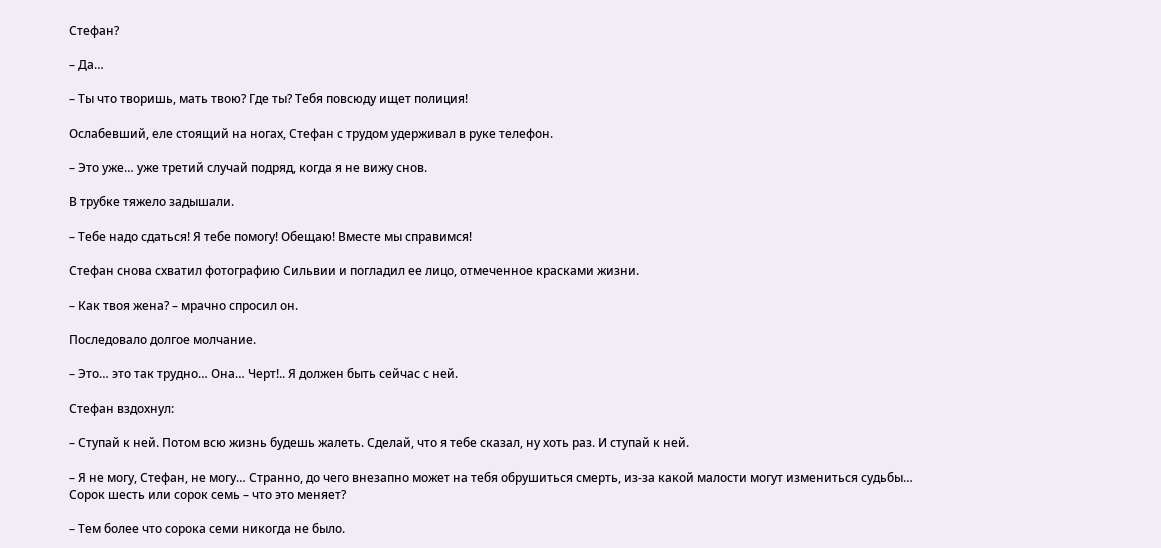Стефан?

– Да…

– Ты что творишь, мать твою? Где ты? Тебя повсюду ищет полиция!

Ослабевший, еле стоящий на ногах, Стефан с трудом удерживал в руке телефон.

– Это уже… уже третий случай подряд, когда я не вижу снов.

В трубке тяжело задышали.

– Тебе надо сдаться! Я тебе помогу! Обещаю! Вместе мы справимся!

Стефан снова схватил фотографию Сильвии и погладил ее лицо, отмеченное красками жизни.

– Как твоя жена? – мрачно спросил он.

Последовало долгое молчание.

– Это… это так трудно… Она… Черт!.. Я должен быть сейчас с ней.

Стефан вздохнул:

– Ступай к ней. Потом всю жизнь будешь жалеть. Сделай, что я тебе сказал, ну хоть раз. И ступай к ней.

– Я не могу, Стефан, не могу… Странно, до чего внезапно может на тебя обрушиться смерть, из-за какой малости могут измениться судьбы… Сорок шесть или сорок семь – что это меняет?

– Тем более что сорока семи никогда не было.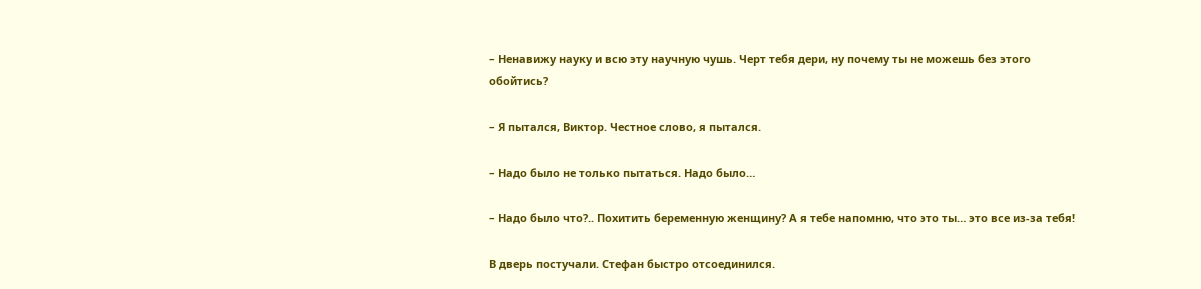– Ненавижу науку и всю эту научную чушь. Черт тебя дери, ну почему ты не можешь без этого обойтись?

– Я пытался, Виктор. Честное слово, я пытался.

– Надо было не только пытаться. Надо было…

– Надо было что?.. Похитить беременную женщину? А я тебе напомню, что это ты… это все из-за тебя!

В дверь постучали. Стефан быстро отсоединился.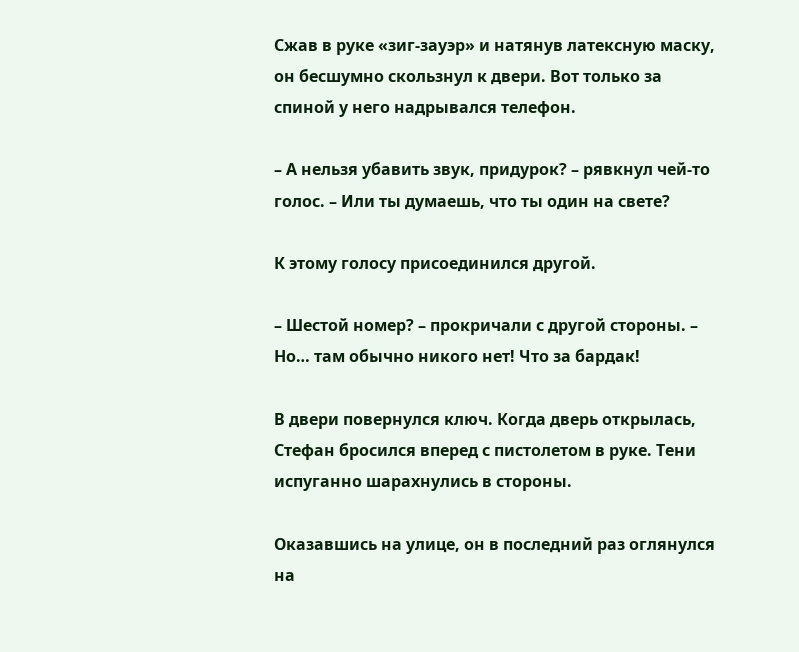Сжав в руке «зиг-зауэр» и натянув латексную маску, он бесшумно скользнул к двери. Вот только за спиной у него надрывался телефон.

– А нельзя убавить звук, придурок? – рявкнул чей-то голос. – Или ты думаешь, что ты один на свете?

К этому голосу присоединился другой.

– Шестой номер? – прокричали с другой стороны. – Но… там обычно никого нет! Что за бардак!

В двери повернулся ключ. Когда дверь открылась, Стефан бросился вперед с пистолетом в руке. Тени испуганно шарахнулись в стороны.

Оказавшись на улице, он в последний раз оглянулся на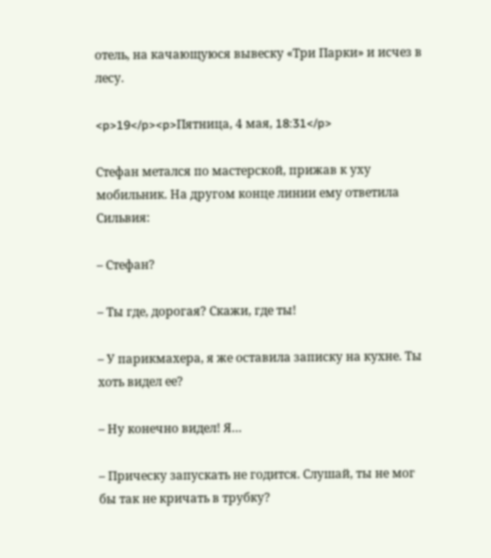отель, на качающуюся вывеску «Три Парки» и исчез в лесу.

<p>19</p><p>Пятница, 4 мая, 18:31</p>

Стефан метался по мастерской, прижав к уху мобильник. На другом конце линии ему ответила Сильвия:

– Стефан?

– Ты где, дорогая? Скажи, где ты!

– У парикмахера, я же оставила записку на кухне. Ты хоть видел ее?

– Ну конечно видел! Я…

– Прическу запускать не годится. Слушай, ты не мог бы так не кричать в трубку?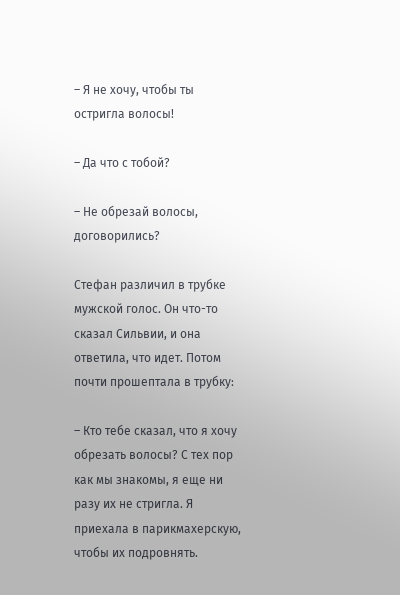– Я не хочу, чтобы ты остригла волосы!

– Да что с тобой?

– Не обрезай волосы, договорились?

Стефан различил в трубке мужской голос. Он что-то сказал Сильвии, и она ответила, что идет. Потом почти прошептала в трубку:

– Кто тебе сказал, что я хочу обрезать волосы? С тех пор как мы знакомы, я еще ни разу их не стригла. Я приехала в парикмахерскую, чтобы их подровнять.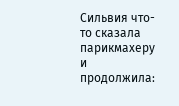Сильвия что-то сказала парикмахеру и продолжила: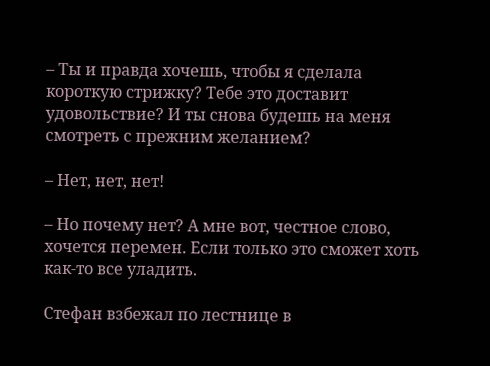– Ты и правда хочешь, чтобы я сделала короткую стрижку? Тебе это доставит удовольствие? И ты снова будешь на меня смотреть с прежним желанием?

– Нет, нет, нет!

– Но почему нет? А мне вот, честное слово, хочется перемен. Если только это сможет хоть как-то все уладить.

Стефан взбежал по лестнице в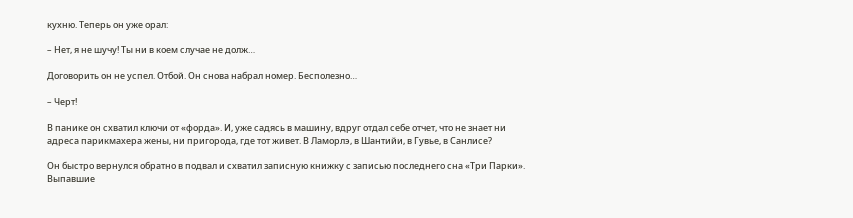кухню. Теперь он уже орал:

– Нет, я не шучу! Ты ни в коем случае не долж…

Договорить он не успел. Отбой. Он снова набрал номер. Бесполезно…

– Черт!

В панике он схватил ключи от «форда». И, уже садясь в машину, вдруг отдал себе отчет, что не знает ни адреса парикмахера жены, ни пригорода, где тот живет. В Ламорлэ, в Шантийи, в Гувье, в Санлисе?

Он быстро вернулся обратно в подвал и схватил записную книжку с записью последнего сна «Три Парки». Выпавшие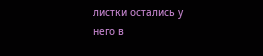листки остались у него в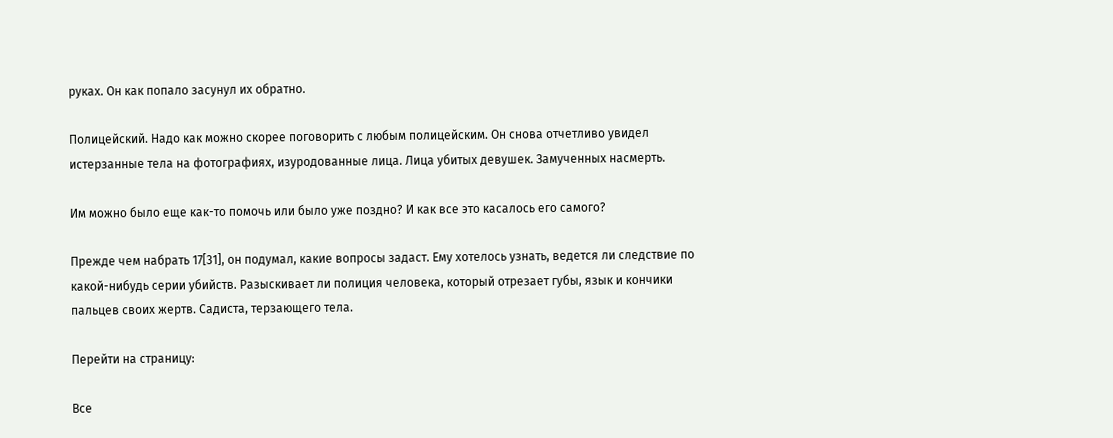руках. Он как попало засунул их обратно.

Полицейский. Надо как можно скорее поговорить с любым полицейским. Он снова отчетливо увидел истерзанные тела на фотографиях, изуродованные лица. Лица убитых девушек. Замученных насмерть.

Им можно было еще как-то помочь или было уже поздно? И как все это касалось его самого?

Прежде чем набрать 17[31], он подумал, какие вопросы задаст. Ему хотелось узнать, ведется ли следствие по какой-нибудь серии убийств. Разыскивает ли полиция человека, который отрезает губы, язык и кончики пальцев своих жертв. Садиста, терзающего тела.

Перейти на страницу:

Все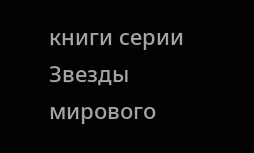книги серии Звезды мирового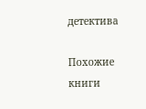детектива

Похожие книги